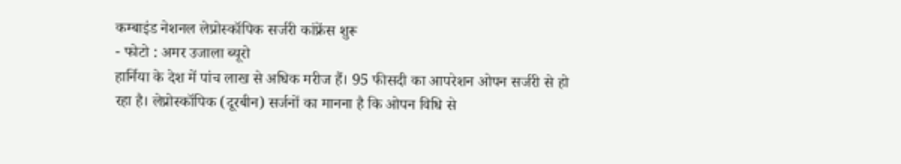कम्बाइंड नेशनल लेप्रोस्कॉपिक सर्जरी कांफ्रेंस शुरू
- फोटो : अमर उजाला ब्यूरो
हार्निया के देश में पांच लाख से अधिक मरीज हैं। 95 फीसदी का आपरेशन ओपन सर्जरी से हो रहा है। लेप्रोस्कॉपिक (दूरबीन) सर्जनों का मानना है कि ओपन विधि से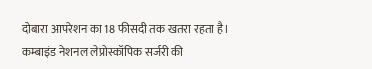दोबारा आपरेशन का 18 फीसदी तक खतरा रहता है। कम्बाइंड नेशनल लेप्रोस्कॉपिक सर्जरी की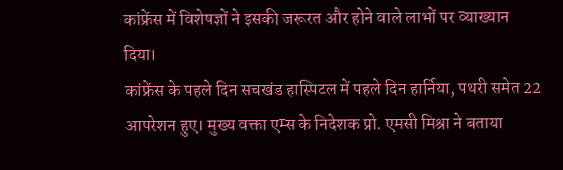कांफ्रेंस में विशेषज्ञों ने इसकी जरूरत और होने वाले लाभों पर व्याख्यान दिया।
कांफ्रेंस के पहले दिन सचखंड हास्पिटल में पहले दिन हार्निया, पथरी समेत 22 आपरेशन हुए। मुख्य वक्ता एम्स के निदेशक प्रो. एमसी मिश्रा ने बताया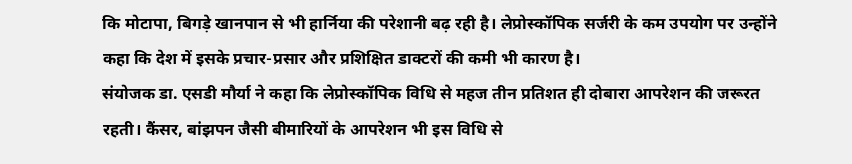कि मोटापा, बिगड़े खानपान से भी हार्निया की परेशानी बढ़ रही है। लेप्रोस्कॉपिक सर्जरी के कम उपयोग पर उन्होंने कहा कि देश में इसके प्रचार-प्रसार और प्रशिक्षित डाक्टरों की कमी भी कारण है।
संयोजक डा. एसडी मौर्या ने कहा कि लेप्रोस्कॉपिक विधि से महज तीन प्रतिशत ही दोबारा आपरेशन की जरूरत रहती। कैंसर, बांझपन जैसी बीमारियों के आपरेशन भी इस विधि से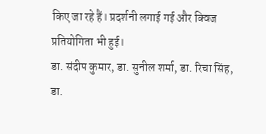किए जा रहे हैं। प्रदर्शनी लगाई गई और क्विज प्रतियोगिता भी हुई।
डा. संदीप कुमार, डा. सुनील शर्मा, डा. रिचा सिंह, डा.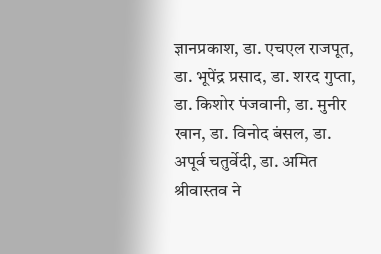ज्ञानप्रकाश, डा. एचएल राजपूत, डा. भूपेंद्र प्रसाद, डा. शरद गुप्ता, डा. किशोर पंजवानी, डा. मुनीर खान, डा. विनोद बंसल, डा. अपूर्व चतुर्वेदी, डा. अमित श्रीवास्तव ने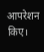आपरेशन किए।